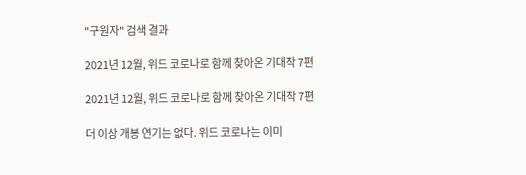"구원자" 검색 결과

2021년 12월, 위드 코로나로 함께 찾아온 기대작 7편

2021년 12월, 위드 코로나로 함께 찾아온 기대작 7편

더 이상 개봉 연기는 없다. 위드 코로나는 이미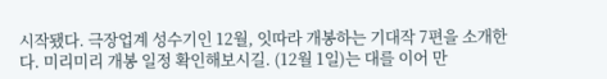시작됐다. 극장업계 성수기인 12월, 잇따라 개봉하는 기대작 7편을 소개한다. 미리미리 개봉 일정 확인해보시길. (12월 1일)는 대를 이어 만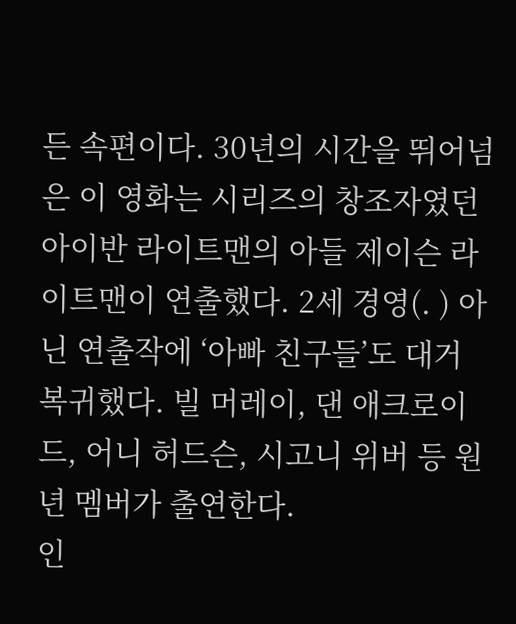든 속편이다. 30년의 시간을 뛰어넘은 이 영화는 시리즈의 창조자였던 아이반 라이트맨의 아들 제이슨 라이트맨이 연출했다. 2세 경영(. ) 아닌 연출작에 ‘아빠 친구들’도 대거 복귀했다. 빌 머레이, 댄 애크로이드, 어니 허드슨, 시고니 위버 등 원년 멤버가 출연한다.
인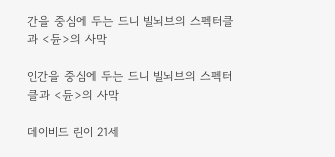간을 중심에 두는 드니 빌뇌브의 스펙터클과 <듄>의 사막

인간을 중심에 두는 드니 빌뇌브의 스펙터클과 <듄>의 사막

데이비드 린이 21세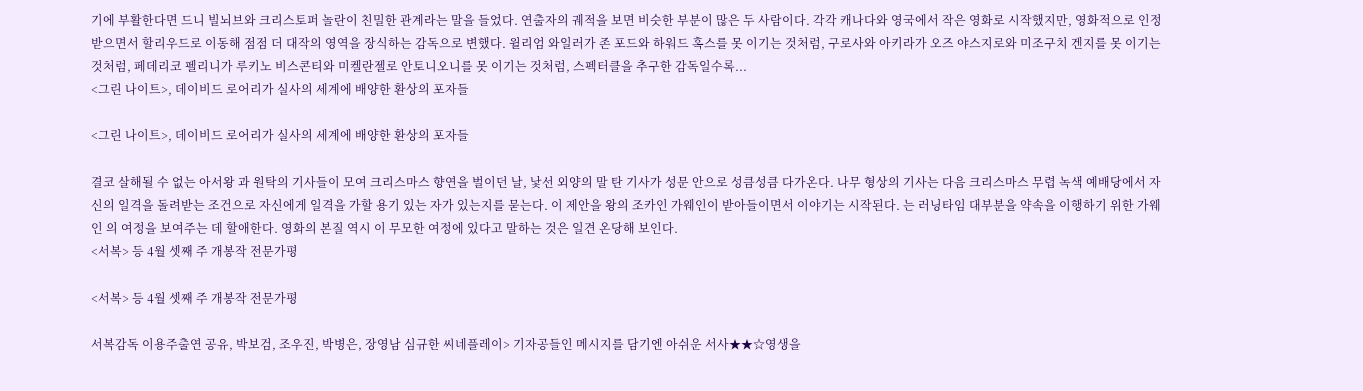기에 부활한다면 드니 빌뇌브와 크리스토퍼 놀란이 친밀한 관계라는 말을 들었다. 연출자의 궤적을 보면 비슷한 부분이 많은 두 사람이다. 각각 캐나다와 영국에서 작은 영화로 시작했지만, 영화적으로 인정받으면서 할리우드로 이동해 점점 더 대작의 영역을 장식하는 감독으로 변했다. 윌리엄 와일러가 존 포드와 하워드 혹스를 못 이기는 것처럼, 구로사와 아키라가 오즈 야스지로와 미조구치 겐지를 못 이기는 것처럼, 페데리코 펠리니가 루키노 비스콘티와 미켈란젤로 안토니오니를 못 이기는 것처럼, 스펙터클을 추구한 감독일수록...
<그린 나이트>, 데이비드 로어리가 실사의 세계에 배양한 환상의 포자들

<그린 나이트>, 데이비드 로어리가 실사의 세계에 배양한 환상의 포자들

결코 살해될 수 없는 아서왕 과 원탁의 기사들이 모여 크리스마스 향연을 벌이던 날, 낯선 외양의 말 탄 기사가 성문 안으로 성큼성큼 다가온다. 나무 형상의 기사는 다음 크리스마스 무렵 녹색 예배당에서 자신의 일격을 돌려받는 조건으로 자신에게 일격을 가할 용기 있는 자가 있는지를 묻는다. 이 제안을 왕의 조카인 가웨인이 받아들이면서 이야기는 시작된다. 는 러닝타임 대부분을 약속을 이행하기 위한 가웨인 의 여정을 보여주는 데 할애한다. 영화의 본질 역시 이 무모한 여정에 있다고 말하는 것은 일견 온당해 보인다.
<서복> 등 4월 셋째 주 개봉작 전문가평

<서복> 등 4월 셋째 주 개봉작 전문가평

서복감독 이용주출연 공유, 박보검, 조우진, 박병은, 장영남 심규한 씨네플레이> 기자공들인 메시지를 담기엔 아쉬운 서사★★☆영생을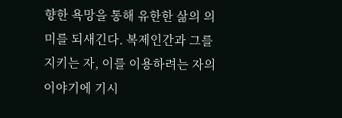향한 욕망을 통해 유한한 삶의 의미를 되새긴다. 복제인간과 그를 지키는 자, 이를 이용하려는 자의 이야기에 기시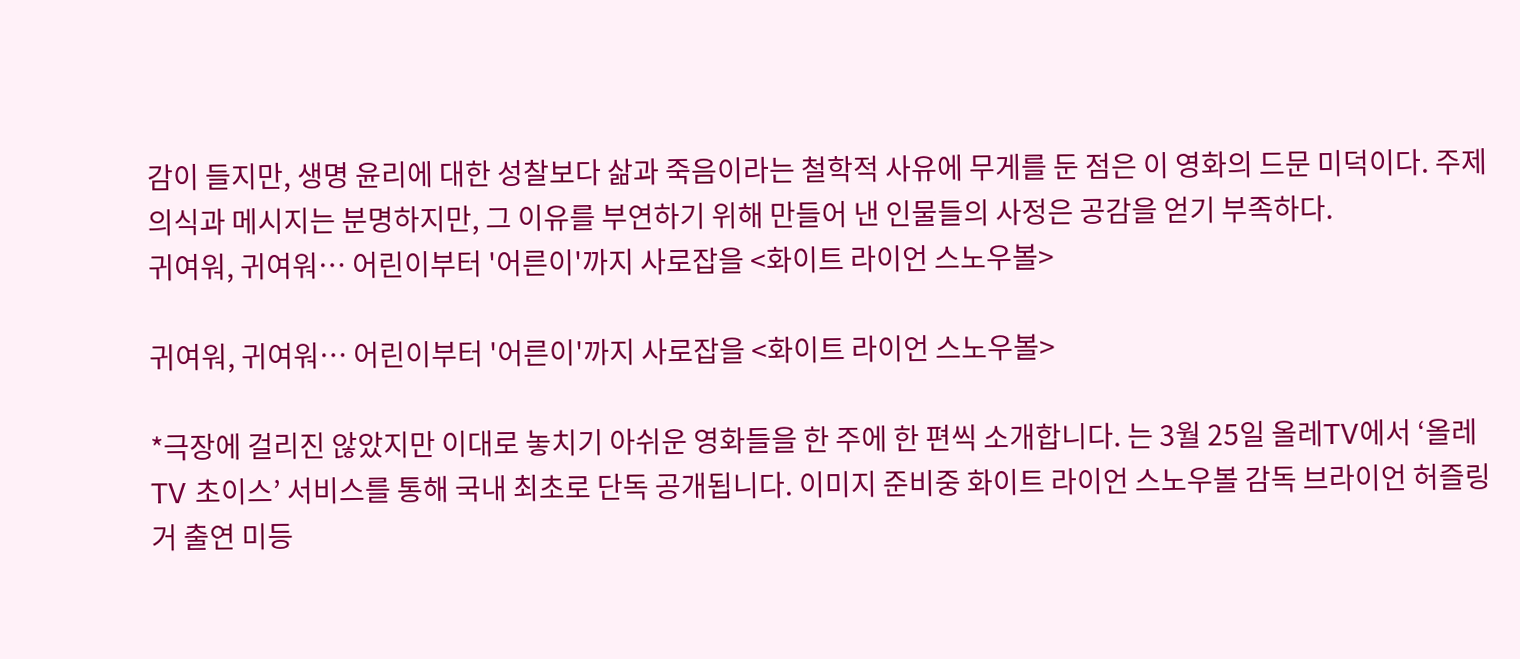감이 들지만, 생명 윤리에 대한 성찰보다 삶과 죽음이라는 철학적 사유에 무게를 둔 점은 이 영화의 드문 미덕이다. 주제 의식과 메시지는 분명하지만, 그 이유를 부연하기 위해 만들어 낸 인물들의 사정은 공감을 얻기 부족하다.
귀여워, 귀여워… 어린이부터 '어른이'까지 사로잡을 <화이트 라이언 스노우볼>

귀여워, 귀여워… 어린이부터 '어른이'까지 사로잡을 <화이트 라이언 스노우볼>

*극장에 걸리진 않았지만 이대로 놓치기 아쉬운 영화들을 한 주에 한 편씩 소개합니다. 는 3월 25일 올레TV에서 ‘올레TV 초이스’ 서비스를 통해 국내 최초로 단독 공개됩니다. 이미지 준비중 화이트 라이언 스노우볼 감독 브라이언 허즐링거 출연 미등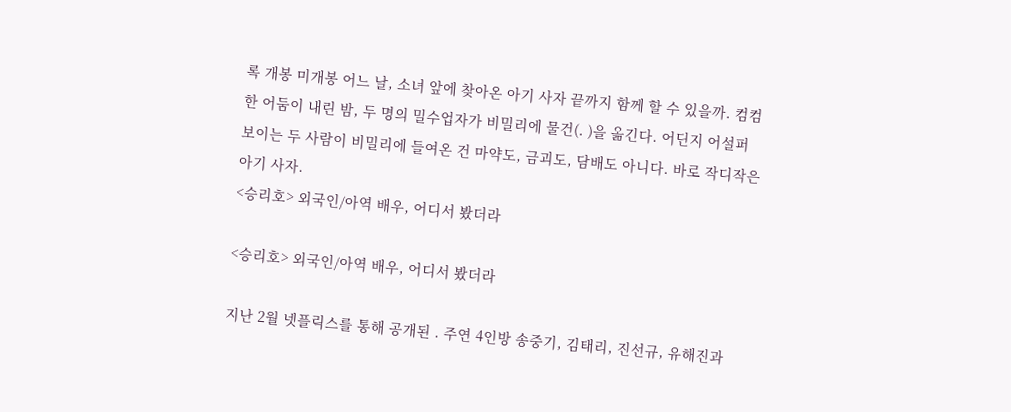록 개봉 미개봉 어느 날, 소녀 앞에 찾아온 아기 사자 끝까지 함께 할 수 있을까. 컴컴한 어둠이 내린 밤, 두 명의 밀수업자가 비밀리에 물건(. )을 옮긴다. 어딘지 어설퍼 보이는 두 사람이 비밀리에 들여온 건 마약도, 금괴도, 담배도 아니다. 바로 작디작은 아기 사자.
<승리호> 외국인/아역 배우, 어디서 봤더라

<승리호> 외국인/아역 배우, 어디서 봤더라

지난 2월 넷플릭스를 통해 공개된 . 주연 4인방 송중기, 김태리, 진선규, 유해진과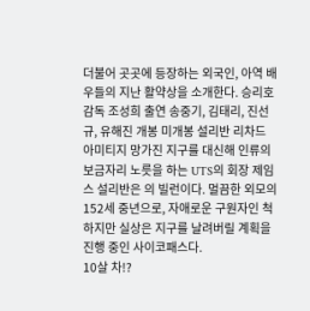더불어 곳곳에 등장하는 외국인, 아역 배우들의 지난 활약상을 소개한다. 승리호 감독 조성희 출연 송중기, 김태리, 진선규, 유해진 개봉 미개봉 설리반 리차드 아미티지 망가진 지구를 대신해 인류의 보금자리 노릇을 하는 UTS의 회장 제임스 설리반은 의 빌런이다. 멀끔한 외모의 152세 중년으로, 자애로운 구원자인 척하지만 실상은 지구를 날려버릴 계획을 진행 중인 사이코패스다.
10살 차!?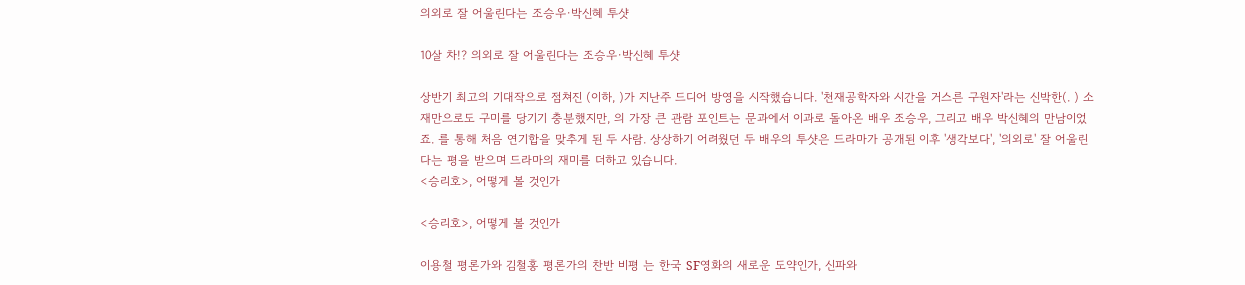의외로 잘 어울린다는 조승우·박신혜 투샷

10살 차!? 의외로 잘 어울린다는 조승우·박신혜 투샷

상반기 최고의 기대작으로 점쳐진 (이하, )가 지난주 드디어 방영을 시작했습니다. '천재공학자와 시간을 거스른 구원자'라는 신박한(. ) 소재만으로도 구미를 당기기 충분했지만, 의 가장 큰 관람 포인트는 문과에서 이과로 돌아온 배우 조승우, 그리고 배우 박신혜의 만남이었죠. 를 통해 처음 연기합을 맞추게 된 두 사람. 상상하기 어려웠던 두 배우의 투샷은 드라마가 공개된 이후 '생각보다', '의외로' 잘 어울린다는 평을 받으며 드라마의 재미를 더하고 있습니다.
<승리호>, 어떻게 볼 것인가

<승리호>, 어떻게 볼 것인가

이용철 평론가와 김철홍 평론가의 찬반 비평 는 한국 SF영화의 새로운 도약인가, 신파와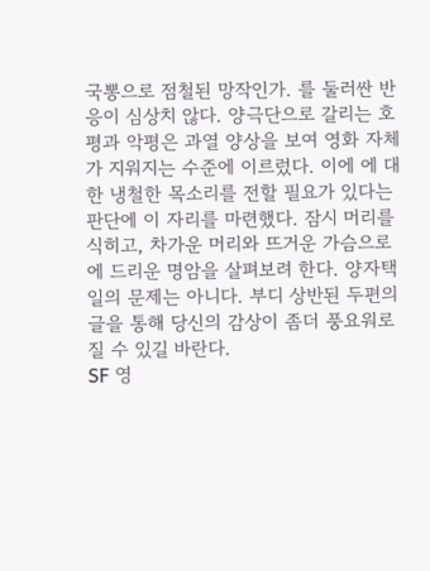국뽕으로 점철된 망작인가. 를 둘러싼 반응이 심상치 않다. 양극단으로 갈리는 호평과 악평은 과열 양상을 보여 영화 자체가 지워지는 수준에 이르렀다. 이에 에 대한 냉철한 목소리를 전할 필요가 있다는 판단에 이 자리를 마련했다. 잠시 머리를 식히고, 차가운 머리와 뜨거운 가슴으로 에 드리운 명암을 살펴보려 한다. 양자택일의 문제는 아니다. 부디 상반된 두편의 글을 통해 당신의 감상이 좀더 풍요워로질 수 있길 바란다.
SF 영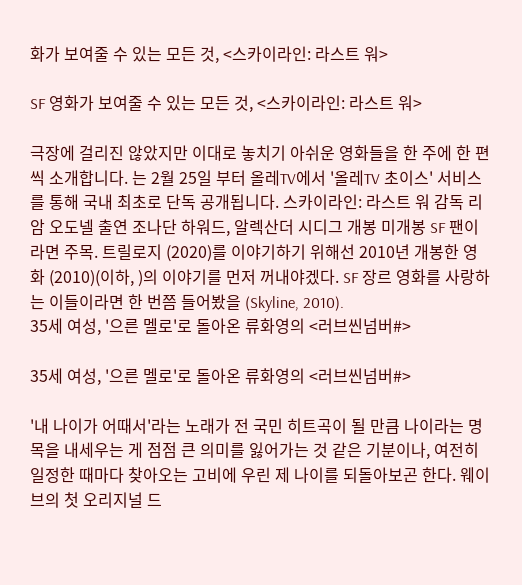화가 보여줄 수 있는 모든 것, <스카이라인: 라스트 워>

SF 영화가 보여줄 수 있는 모든 것, <스카이라인: 라스트 워>

극장에 걸리진 않았지만 이대로 놓치기 아쉬운 영화들을 한 주에 한 편씩 소개합니다. 는 2월 25일 부터 올레TV에서 '올레TV 초이스' 서비스를 통해 국내 최초로 단독 공개됩니다. 스카이라인: 라스트 워 감독 리암 오도넬 출연 조나단 하워드, 알렉산더 시디그 개봉 미개봉 SF 팬이라면 주목. 트릴로지 (2020)를 이야기하기 위해선 2010년 개봉한 영화 (2010)(이하, )의 이야기를 먼저 꺼내야겠다. SF 장르 영화를 사랑하는 이들이라면 한 번쯤 들어봤을 (Skyline, 2010).
35세 여성, '으른 멜로'로 돌아온 류화영의 <러브씬넘버#>

35세 여성, '으른 멜로'로 돌아온 류화영의 <러브씬넘버#>

'내 나이가 어때서'라는 노래가 전 국민 히트곡이 될 만큼 나이라는 명목을 내세우는 게 점점 큰 의미를 잃어가는 것 같은 기분이나, 여전히 일정한 때마다 찾아오는 고비에 우린 제 나이를 되돌아보곤 한다. 웨이브의 첫 오리지널 드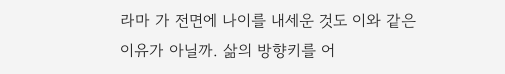라마 가 전면에 나이를 내세운 것도 이와 같은 이유가 아닐까. 삶의 방향키를 어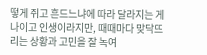떻게 쥐고 흔드느냐에 따라 달라지는 게 나이고 인생이라지만, 때때마다 맞닥뜨리는 상황과 고민을 잘 녹여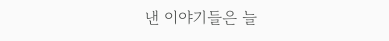낸 이야기들은 늘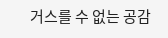거스를 수 없는 공감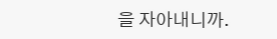을 자아내니까.